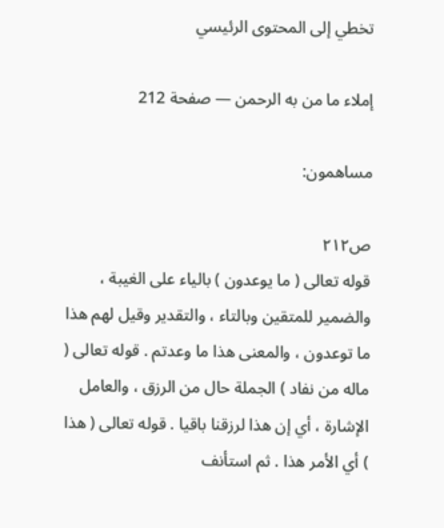تخطي إلى المحتوى الرئيسي

إملاء ما من به الرحمن — صفحة 212

مساهمون:

ص٢١٢
قوله تعالى ( ما يوعدون ) بالياء على الغيبة ، والضمير للمتقين وبالتاء ، والتقدير وقيل لهم هذا ما توعدون ، والمعنى هذا ما وعدتم . قوله تعالى ( ماله من نفاد ) الجملة حال من الرزق ، والعامل الإشارة ، أي إن هذا لرزقنا باقيا . قوله تعالى ( هذا ) أي الأمر هذا . ثم استأنف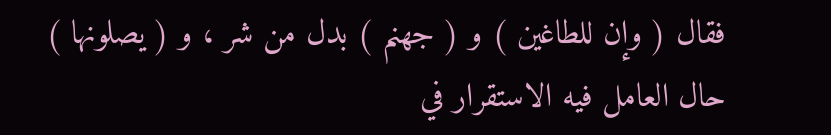فقال ( وإن للطاغين ) و ( جهنم ) بدل من شر ، و ( يصلونها ) حال العامل فيه الاستقرار في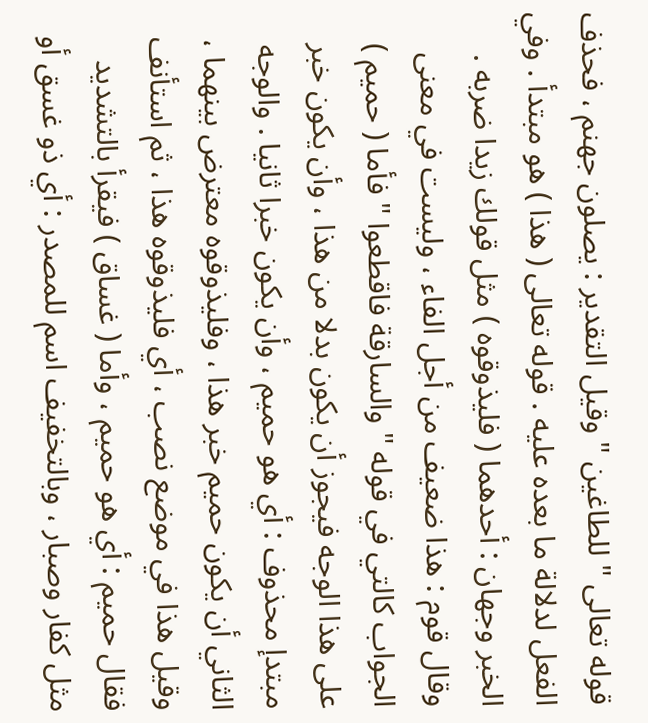قوله تعالى " للطاغين " وقيل التقدير : يصلون جهنم ، فحذف الفعل لدلالة ما بعده عليه . قوله تعالى ( هذا ) هو مبتدأ . وفي الخبر وجهان : أحدهما ( فليذوقوه ) مثل قولك زيدا ضربه . وقال قوم : هذا ضعيف من أجل الفاء ، وليست في معنى الجواب كالتي في قوله " والسارقة فاقطعوا " فأما ( حميم ) على هذا الوجه فيجوز أن يكون بدلا من هذا ، وأن يكون خبر مبتدإ محذوف : أي هو حميم ، وأن يكون خبرا ثانيا . والوجه الثاني أن يكون حميم خبر هذا ، وفليذوقوه معترض بينهما ، وقيل هذا في موضع نصب ، أي فليذوقوه هذا ، ثم استأنف فقال حميم : أي هو حميم ، وأما ( غساق ) فيقرأ بالتشديد مثل كفار وصبار ، وبالتخفيف اسم للمصدر : أي ذو غسق أو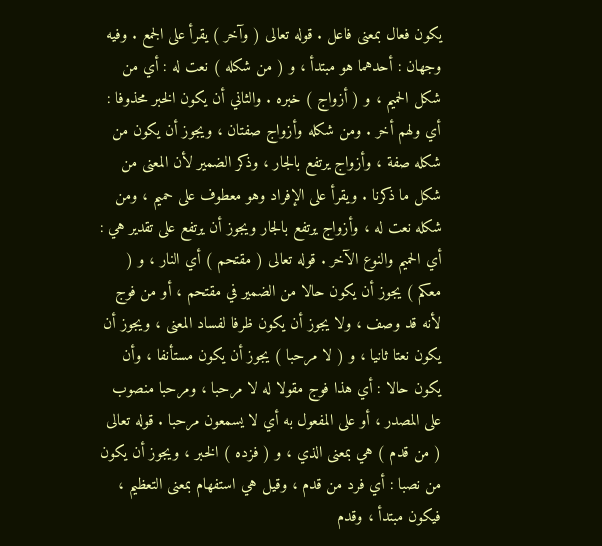يكون فعال بمعنى فاعل . قوله تعالى ( وآخر ) يقرأ على الجمع . وفيه وجهان : أحدهما هو مبتدأ ، و ( من شكله ) نعت له : أي من شكل الحميم ، و ( أزواج ) خبره . والثاني أن يكون الخبر محذوفا : أي ولهم أخر . ومن شكله وأزواج صفتان ، ويجوز أن يكون من شكله صفة ، وأزواج يرتفع بالجار ، وذكر الضمير لأن المعنى من شكل ما ذكرنا . ويقرأ على الإفراد وهو معطوف على حميم ، ومن شكله نعت له ، وأزواج يرتفع بالجار ويجوز أن يرتفع على تقدير هي : أي الحميم والنوع الآخر . قوله تعالى ( مقتحم ) أي النار ، و ( معكم ) يجوز أن يكون حالا من الضمير في مقتحم ، أو من فوج لأنه قد وصف ، ولا يجوز أن يكون ظرفا لفساد المعنى ، ويجوز أن يكون نعتا ثانيا ، و ( لا مرحبا ) يجوز أن يكون مستأنفا ، وأن يكون حالا : أي هذا فوج مقولا له لا مرحبا ، ومرحبا منصوب على المصدر ، أو على المفعول به أي لا يسمعون مرحبا . قوله تعالى ( من قدم ) هي بمعنى الذي ، و ( فزده ) الخبر ، ويجوز أن يكون من نصبا : أي فرد من قدم ، وقيل هي استفهام بمعنى التعظيم ، فيكون مبتدأ ، وقدم